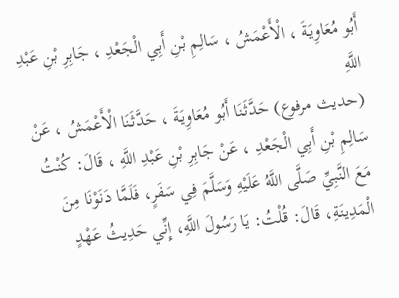أَبُو مُعَاوِيَةَ ، الْأَعْمَشُ ، سَالِمِ بْنِ أَبِي الْجَعْدِ ، جَابِرِ بْنِ عَبْدِ اللَّهِ
(حديث مرفوع) حَدَّثَنَا أَبُو مُعَاوِيَةَ ، حَدَّثَنَا الْأَعْمَشُ ، عَنْ سَالِمِ بْنِ أَبِي الْجَعْدِ ، عَنْ جَابِرِ بْنِ عَبْدِ اللَّهِ ، قَالَ: كُنْتُ مَعَ النَّبِيِّ صَلَّى اللَّهُ عَلَيْهِ وَسَلَّمَ فِي سَفَرٍ، فَلَمَّا دَنَوْنَا مِنَ الْمَدِينَةِ، قَالَ: قُلْتُ: يَا رَسُولَ اللَّهِ، إِنِّي حَدِيثُ عَهْدٍ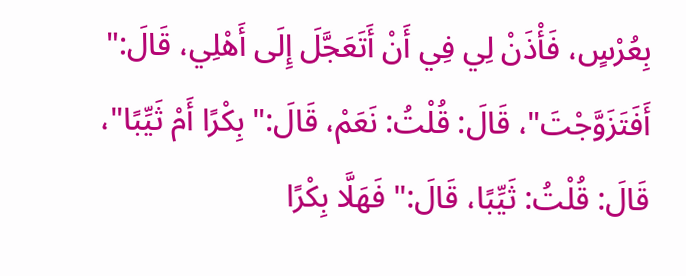بِعُرْسٍ، فَأْذَنْ لِي فِي أَنْ أَتَعَجَّلَ إِلَى أَهْلِي، قَالَ:" أَفَتَزَوَّجْتَ"، قَالَ: قُلْتُ: نَعَمْ، قَالَ:" بِكْرًا أَمْ ثَيِّبًا"، قَالَ: قُلْتُ: ثَيِّبًا، قَالَ:" فَهَلَّا بِكْرًا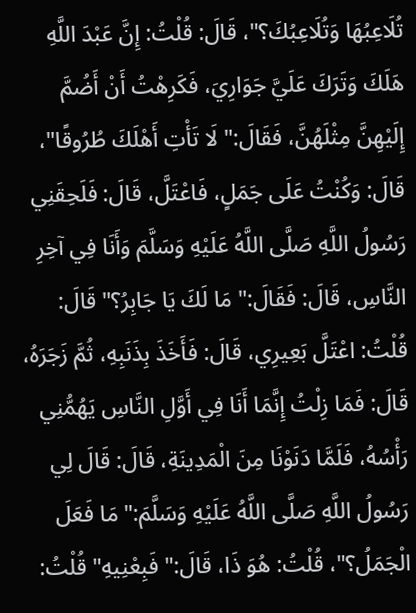تُلَاعِبُهَا وَتُلَاعِبُكَ؟"، قَالَ: قُلْتُ: إِنَّ عَبْدَ اللَّهِ هَلَكَ وَتَرَكَ عَلَيَّ جَوَارِيَ، فَكَرِهْتُ أَنْ أَضُمَّ إِلَيْهِنَّ مِثْلَهُنَّ، فَقَالَ:" لَا تَأْتِ أَهْلَكَ طُرُوقًا"، قَالَ: وَكُنْتُ عَلَى جَمَلٍ، فَاعْتَلَّ، قَالَ: فَلَحِقَنِي رَسُولُ اللَّهِ صَلَّى اللَّهُ عَلَيْهِ وَسَلَّمَ وَأَنَا فِي آخِرِ النَّاسِ، قَالَ: فَقَالَ:" مَا لَكَ يَا جَابِرُ؟" قَالَ: قُلْتُ: اعْتَلَّ بَعِيرِي، قَالَ: فَأَخَذَ بِذَنَبِهِ، ثُمَّ زَجَرَهُ، قَالَ: فَمَا زِلْتُ إِنَّمَا أَنَا فِي أَوَّلِ النَّاسِ يَهُمُّنِي رَأْسُهُ، فَلَمَّا دَنَوْنَا مِنَ الْمَدِينَةِ، قَالَ: قَالَ لِي رَسُولُ اللَّهِ صَلَّى اللَّهُ عَلَيْهِ وَسَلَّمَ:" مَا فَعَلَ الْجَمَلُ؟"، قُلْتُ: هُوَ ذَا، قَالَ:" فَبِعْنِيهِ" قُلْتُ: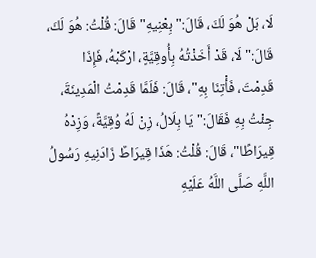لَا، بَلْ هُوَ لَكَ، قَالَ:" بِعْنِيهِ" قَالَ: قُلْتُ: هُوَ لَكَ، قَالَ:" لَا، قَدْ أَخَذْتُهُ بِأُوقِيَّةٍ، ارْكَبْهُ، فَإِذَا قَدِمْتَ، فَأْتِنَا بِهِ"، قَالَ: فَلَمَّا قَدِمْتُ الْمَدِينَةَ، جِئْتُ بِهِ فَقَالَ:" يَا بِلَالُ، زِنْ لَهُ وُقِيَّةً، وَزِدْهُ قِيرَاطًا"، قَالَ: قُلْتُ: هَذَا قِيرَاطٌ زَادَنِيهِ رَسُولُ اللَّهِ صَلَّى اللَّهُ عَلَيْهِ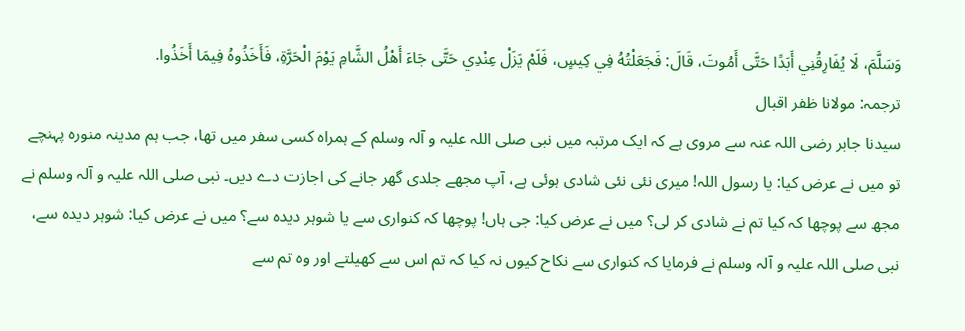وَسَلَّمَ، لَا يُفَارِقُنِي أَبَدًا حَتَّى أَمُوتَ، قَالَ: فَجَعَلْتُهُ فِي كِيسٍ، فَلَمْ يَزَلْ عِنْدِي حَتَّى جَاءَ أَهْلُ الشَّامِ يَوْمَ الْحَرَّةِ، فَأَخَذُوهُ فِيمَا أَخَذُوا.
ترجمہ: مولانا ظفر اقبال
سیدنا جابر رضی اللہ عنہ سے مروی ہے کہ ایک مرتبہ میں نبی صلی اللہ علیہ و آلہ وسلم کے ہمراہ کسی سفر میں تھا، جب ہم مدینہ منورہ پہنچے تو میں نے عرض کیا: یا رسول اللہ! میری نئی نئی شادی ہوئی ہے، آپ مجھے جلدی گھر جانے کی اجازت دے دیں۔ نبی صلی اللہ علیہ و آلہ وسلم نے مجھ سے پوچھا کہ کیا تم نے شادی کر لی؟ میں نے عرض کیا: جی ہاں! پوچھا کہ کنواری سے یا شوہر دیدہ سے؟ میں نے عرض کیا: شوہر دیدہ سے، نبی صلی اللہ علیہ و آلہ وسلم نے فرمایا کہ کنواری سے نکاح کیوں نہ کیا کہ تم اس سے کھیلتے اور وہ تم سے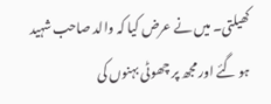کھیلتی۔ میں نے عرض کیا کہ والد صاحب شہید ہو گئے اور مجھ پر چھوٹی بہنوں کی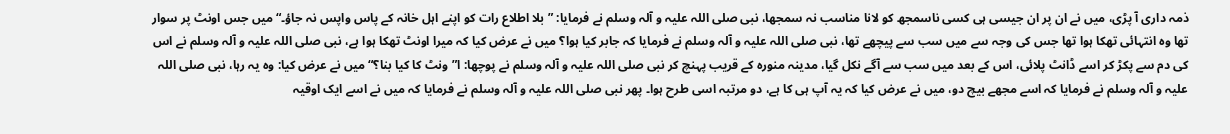ذمہ داری آ پڑی، میں نے ان پر ان جیسی ہی کسی ناسمجھ کو لانا مناسب نہ سمجھا، نبی صلی اللہ علیہ و آلہ وسلم نے فرمایا: ”بلا اطلاع رات کو اپنے اہل خانہ کے پاس واپس نہ جاؤ۔“ میں جس اونٹ پر سوار تھا وہ انتہائی تھکا ہوا تھا جس کی وجہ سے میں سب سے پیچھے تھا، نبی صلی اللہ علیہ و آلہ وسلم نے فرمایا کہ جابر کیا ہوا؟ میں نے عرض کیا کہ میرا اونٹ تھکا ہوا ہے، نبی صلی اللہ علیہ و آلہ وسلم نے اس کی دم سے پکڑ کر اسے ڈانٹ پلائی، اس کے بعد میں سب سے آگے نکل گیا، مدینہ منورہ کے قریب پہنچ کر نبی صلی اللہ علیہ و آلہ وسلم نے پوچھا: ا”ونٹ کا کیا بنا؟“ میں نے عرض کیا: وہ یہ رہا، نبی صلی اللہ علیہ و آلہ وسلم نے فرمایا کہ اسے مجھے بیچ دو، میں نے عرض کیا کہ یہ آپ ہی کا ہے، دو مرتبہ اسی طرح ہوا۔ پھر نبی صلی اللہ علیہ و آلہ وسلم نے فرمایا کہ میں نے اسے ایک اوقیہ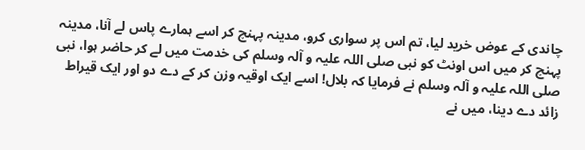چاندی کے عوض خرید لیا، تم اس پر سواری کرو، مدینہ پہنچ کر اسے ہمارے پاس لے آنا، مدینہ پہنچ کر میں اس اونٹ کو نبی صلی اللہ علیہ و آلہ وسلم کی خدمت میں لے کر حاضر ہوا، نبی صلی اللہ علیہ و آلہ وسلم نے فرمایا کہ بلال! اسے ایک اوقیہ وزن کر کے دے دو اور ایک قیراط زائد دے دینا، میں نے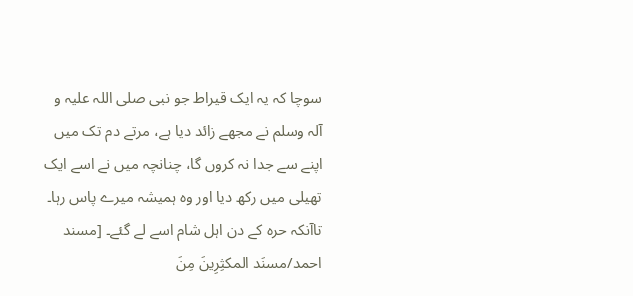سوچا کہ یہ ایک قیراط جو نبی صلی اللہ علیہ و آلہ وسلم نے مجھے زائد دیا ہے، مرتے دم تک میں اپنے سے جدا نہ کروں گا، چنانچہ میں نے اسے ایک تھیلی میں رکھ دیا اور وہ ہمیشہ میرے پاس رہا۔ تاآنکہ حرہ کے دن اہل شام اسے لے گئے۔ [مسند احمد/مسنَد المكثِرِینَ مِنَ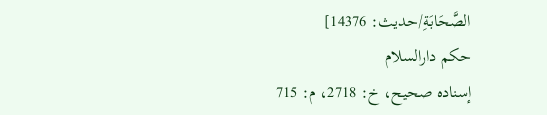الصَّحَابَةِ/حدیث: 14376]
حکم دارالسلام
إسناده صحيح، خ: 2718، م: 715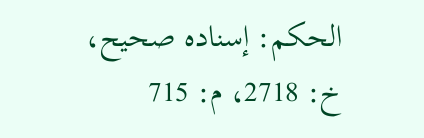الحكم: إسناده صحيح، خ: 2718، م: 715